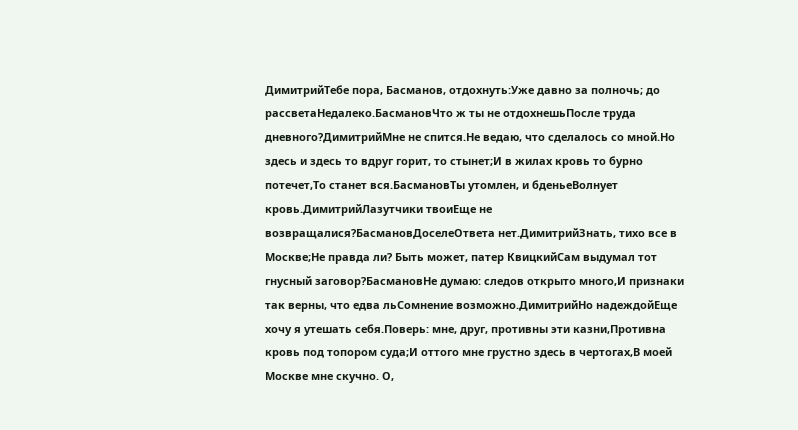ДимитрийТебе пора, Басманов, отдохнуть:Уже давно за полночь; до рассветаНедалеко.БасмановЧто ж ты не отдохнешьПосле труда дневного?ДимитрийМне не спится.Не ведаю, что сделалось со мной.Но здесь и здесь то вдруг горит, то стынет;И в жилах кровь то бурно потечет,То станет вся.БасмановТы утомлен, и бденьеВолнует кровь.ДимитрийЛазутчики твоиЕще не возвращалися?БасмановДоселеОтвета нет.ДимитрийЗнать, тихо все в Москве;Не правда ли? Быть может, патер КвицкийСам выдумал тот гнусный заговор?БасмановНе думаю: следов открыто много,И признаки так верны, что едва льСомнение возможно.ДимитрийНо надеждойЕще хочу я утешать себя.Поверь: мне, друг, противны эти казни,Противна кровь под топором суда;И оттого мне грустно здесь в чертогах,В моей Москве мне скучно. О,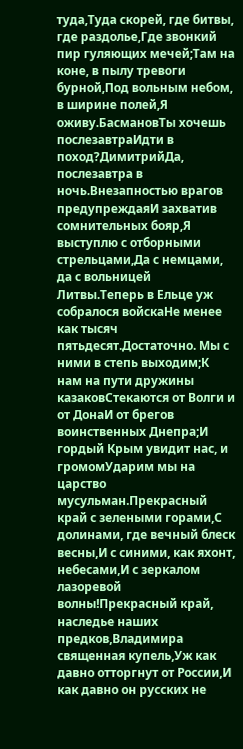туда,Туда скорей, где битвы, где раздолье,Где звонкий пир гуляющих мечей;Там на коне, в пылу тревоги бурной,Под вольным небом, в ширине полей,Я оживу.БасмановТы хочешь послезавтраИдти в поход?ДимитрийДа, послезавтра в ночь.Внезапностью врагов предупреждаяИ захватив сомнительных бояр,Я выступлю с отборными стрельцами,Да с немцами, да с вольницей Литвы.Теперь в Ельце уж собралося войскаНе менее как тысяч пятьдесят.Достаточно. Мы с ними в степь выходим;К нам на пути дружины казаковСтекаются от Волги и от ДонаИ от брегов воинственных Днепра;И гордый Крым увидит нас, и громомУдарим мы на царство мусульман.Прекрасный край с зелеными горами,С долинами, где вечный блеск весны,И с синими, как яхонт, небесами,И с зеркалом лазоревой волны!Прекрасный край, наследье наших предков,Владимира священная купель,Уж как давно отторгнут от России,И как давно он русских не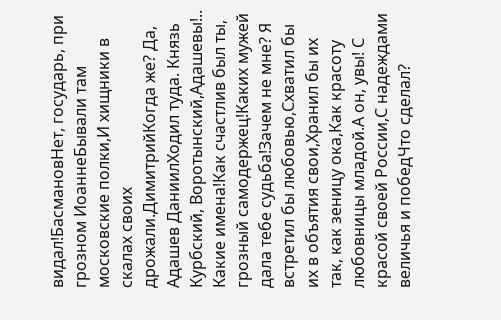видал!БасмановНет, государь, при грозном ИоаннеБывали там московские полки,И хищники в скалах своих дрожали.ДимитрийКогда же? Да, Адашев ДаниилХодил туда. Князь Курбский, Воротынский,Адашевы!.. Какие имена!Как счастлив был ты, грозный самодержец!Каких мужей дала тебе судьба!Зачем не мне? Я встретил бы любовью,Схватил бы их в объятия свои,Хранил бы их так, как зеницу ока,Как красоту любовницы младой.А он, увы! С красой своей России,С надеждами величья и победЧто сделал?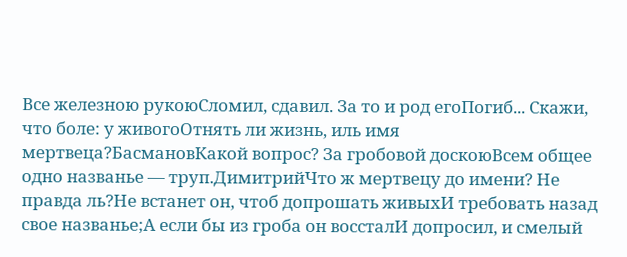Все железною рукоюСломил, сдавил. За то и род егоПогиб... Скажи, что боле: у живогоОтнять ли жизнь, иль имя мертвеца?БасмановКакой вопрос? За гробовой доскоюВсем общее одно названье — труп.ДимитрийЧто ж мертвецу до имени? Не правда ль?Не встанет он, чтоб допрошать живыхИ требовать назад свое названье;А если бы из гроба он воссталИ допросил, и смелый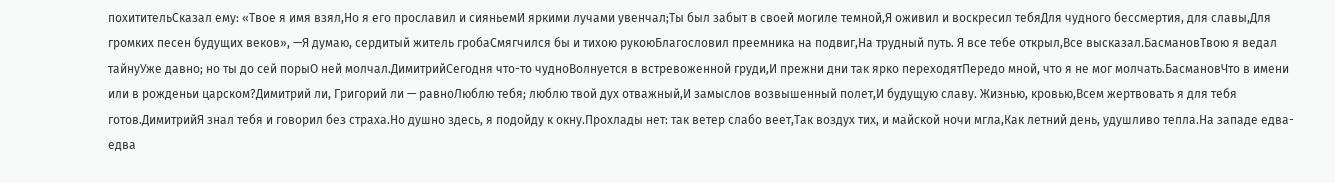похитительСказал ему: «Твое я имя взял,Но я его прославил и сияньемИ яркими лучами увенчал;Ты был забыт в своей могиле темной,Я оживил и воскресил тебяДля чудного бессмертия, для славы,Для громких песен будущих веков», —Я думаю, сердитый житель гробаСмягчился бы и тихою рукоюБлагословил преемника на подвиг,На трудный путь. Я все тебе открыл,Все высказал.БасмановТвою я ведал тайнуУже давно; но ты до сей порыО ней молчал.ДимитрийСегодня что-то чудноВолнуется в встревоженной груди,И прежни дни так ярко переходятПередо мной, что я не мог молчать.БасмановЧто в имени или в рожденьи царском?Димитрий ли, Григорий ли — равноЛюблю тебя; люблю твой дух отважный,И замыслов возвышенный полет,И будущую славу. Жизнью, кровью,Всем жертвовать я для тебя готов.ДимитрийЯ знал тебя и говорил без страха.Но душно здесь, я подойду к окну.Прохлады нет: так ветер слабо веет,Так воздух тих, и майской ночи мгла,Как летний день, удушливо тепла.На западе едва-едва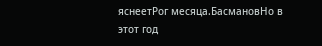яснеетРог месяца.БасмановНо в этот год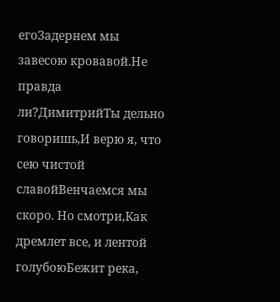егоЗадернем мы завесою кровавой.Не правда ли?ДимитрийТы дельно говоришь,И верю я, что сею чистой славойВенчаемся мы скоро. Но смотри,Как дремлет все, и лентой голубоюБежит река,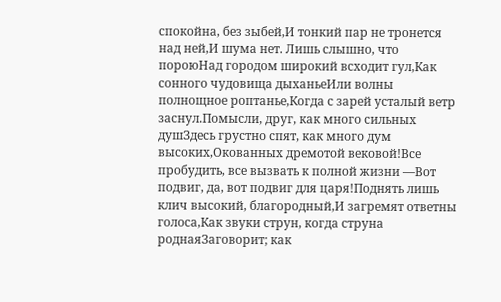спокойна, без зыбей,И тонкий пар не тронется над ней,И шума нет. Лишь слышно, что пороюНад городом широкий всходит гул,Как сонного чудовища дыханьеИли волны полнощное роптанье,Когда с зарей усталый ветр заснул.Помысли, друг, как много сильных душЗдесь грустно спят, как много дум высоких,Окованных дремотой вековой!Все пробудить, все вызвать к полной жизни —Вот подвиг, да, вот подвиг для царя!Поднять лишь клич высокий, благородный,И загремят ответны голоса,Как звуки струн, когда струна роднаяЗаговорит; как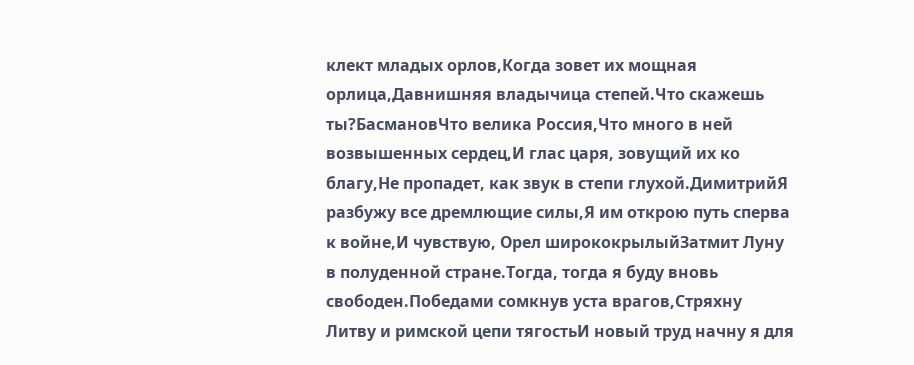клект младых орлов,Когда зовет их мощная орлица,Давнишняя владычица степей.Что скажешь ты?БасмановЧто велика Россия,Что много в ней возвышенных сердец,И глас царя, зовущий их ко благу,Не пропадет, как звук в степи глухой.ДимитрийЯ разбужу все дремлющие силы,Я им открою путь сперва к войне,И чувствую, Орел ширококрылыйЗатмит Луну в полуденной стране.Тогда, тогда я буду вновь свободен.Победами сомкнув уста врагов,Стряхну Литву и римской цепи тягостьИ новый труд начну я для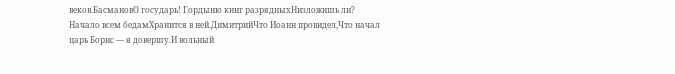веков.БасмановО государь! Гордыню книг разрядныхНизложишь ли? Начало всем бедамХранится в ней.ДимитрийЧто Иоанн провидел,Что начал царь Борис — я довершу.И вольный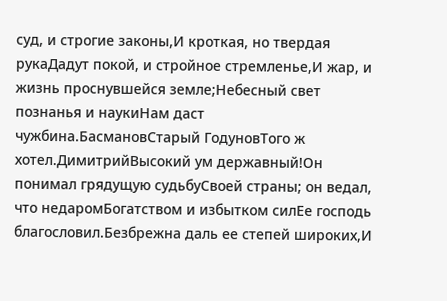суд, и строгие законы,И кроткая, но твердая рукаДадут покой, и стройное стремленье,И жар, и жизнь проснувшейся земле;Небесный свет познанья и наукиНам даст чужбина.БасмановСтарый ГодуновТого ж хотел.ДимитрийВысокий ум державный!Он понимал грядущую судьбуСвоей страны; он ведал, что недаромБогатством и избытком силЕе господь благословил.Безбрежна даль ее степей широких,И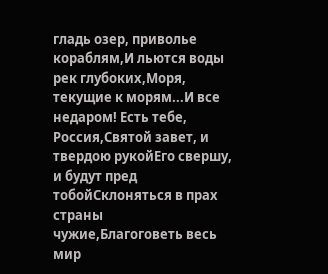гладь озер, приволье кораблям,И льются воды рек глубоких,Моря, текущие к морям...И все недаром! Есть тебе, Россия,Святой завет, и твердою рукойЕго свершу, и будут пред тобойСклоняться в прах страны чужие,Благоговеть весь мир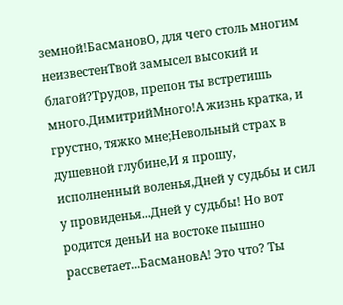земной!БасмановО, для чего столь многим неизвестенТвой замысел высокий и благой?Трудов, препон ты встретишь много.ДимитрийМного!А жизнь кратка, и грустно, тяжко мне;Невольный страх в душевной глубине,И я прошу, исполненный воленья,Дней у судьбы и сил у провиденья...Дней у судьбы! Но вот родится деньИ на востоке пышно рассветает...БасмановА! Это что? Ты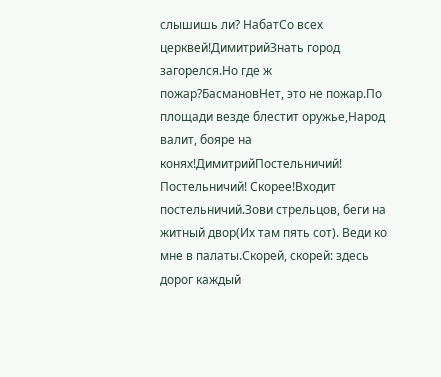слышишь ли? НабатСо всех церквей!ДимитрийЗнать город загорелся.Но где ж пожар?БасмановНет, это не пожар.По площади везде блестит оружье,Народ валит, бояре на конях!ДимитрийПостельничий! Постельничий! Скорее!Входит постельничий.Зови стрельцов, беги на житный двор(Их там пять сот). Веди ко мне в палаты.Скорей, скорей: здесь дорог каждый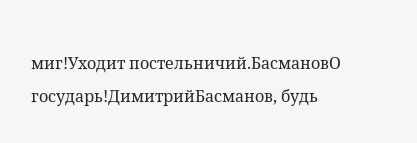миг!Уходит постельничий.БасмановО государь!ДимитрийБасманов, будь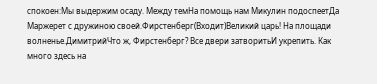спокоен:Мы выдержим осаду. Между темНа помощь нам Микулин подоспеетДа Маржерет с дружиною своей.Фирстенберг(Входит)Великий царь! На площади волненье.ДимитрийЧто ж, Фирстенберг? Все двери затворитьИ укрепить. Как много здесь на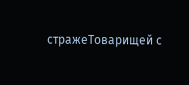стражеТоварищей с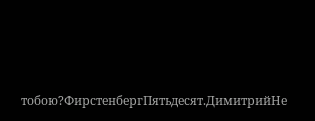тобою?ФирстенбергПятьдесят.ДимитрийНе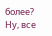более? Ну, все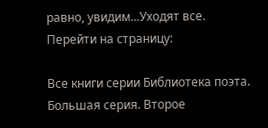равно, увидим...Уходят все.
Перейти на страницу:

Все книги серии Библиотека поэта. Большая серия. Второе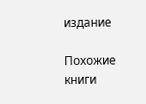издание

Похожие книги